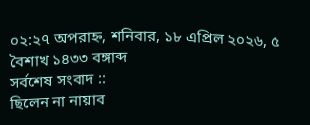০২:২৭ অপরাহ্ন, শনিবার, ১৮ এপ্রিল ২০২৬, ৫ বৈশাখ ১৪৩৩ বঙ্গাব্দ
সর্বশেষ সংবাদ ::
ছিলেন না নায়াব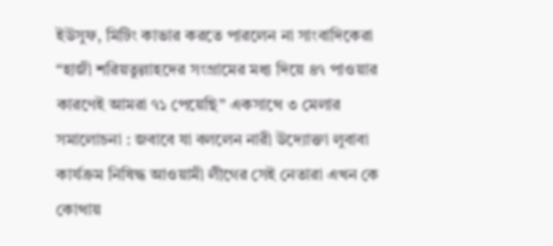ইউসুফ, মিটিং কাভার করতে পারলেন না সাংবাদিকেরা “হাজী শরিয়তুল্লাহদের সংগ্রামের মধ্য দিয়ে ৪৭ পাওয়ার কারণেই আমরা ৭১ পেয়েছি” একসাথে ৩ মেলার সমালোচনা : জবাবে যা বললেন নারী উদ্যোক্তা লুবাবা কার্যক্রম নিষিদ্ধ আওয়ামী লীগের সেই নেতারা এখন কে কোথায়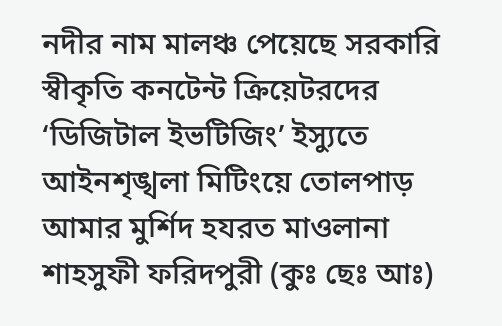নদীর নাম মালঞ্চ পেয়েছে সরকারি স্বীকৃতি কনটেন্ট ক্রিয়েটরদের ‘ডিজিটাল ইভটিজিং’ ইস্যুতে আইনশৃঙ্খলা মিটিংয়ে তোলপাড় আমার মুর্শিদ হযরত মাওলানা শাহসুফী ফরিদপুরী (কুঃ ছেঃ আঃ)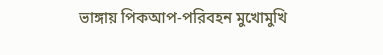ভাঙ্গায় পিকআপ-পরিবহন মুখোমুখি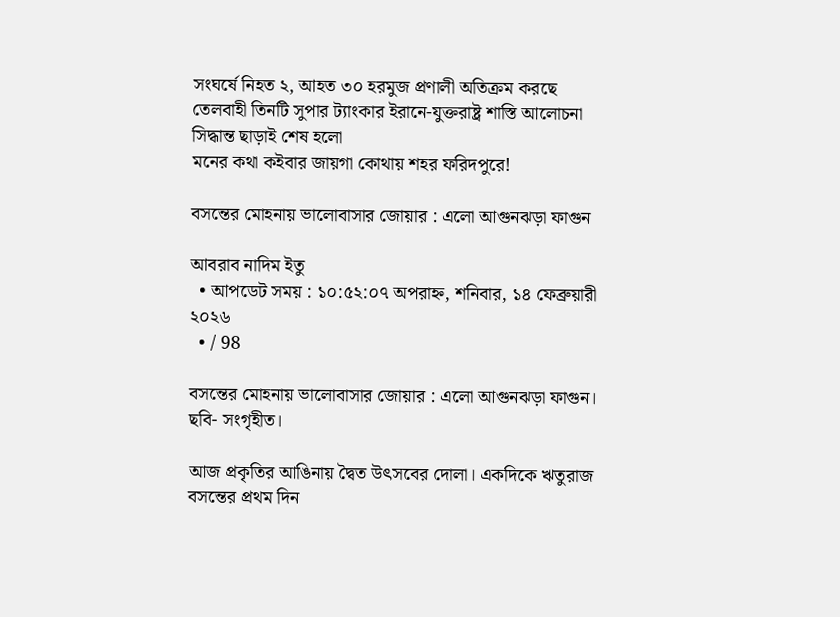সংঘর্ষে নিহত ২, আহত ৩০ হরমুজ প্রণালী অতিক্রম করছে তেলবাহী তিনটি সুপার ট্যাংকার ইরানে-যুক্তরাষ্ট্র শাস্তি আলোচনা সিদ্ধান্ত ছাড়াই শেষ হলো
মনের কথা কইবার জায়গা কোথায় শহর ফরিদপুরে!

বসন্তের মোহনায় ভালোবাসার জোয়ার : এলো আগুনঝড়া ফাগুন

আবরাব নাদিম ইতু
  • আপডেট সময় : ১০:৫২:০৭ অপরাহ্ন, শনিবার, ১৪ ফেব্রুয়ারী ২০২৬
  • / 98

বসন্তের মোহনায় ভালোবাসার জোয়ার : এলো আগুনঝড়া ফাগুন। ছবি- সংগৃহীত।

আজ প্রকৃতির আঙিনায় দ্বৈত উৎসবের দোলা। একদিকে ঋতুরাজ বসন্তের প্রথম দিন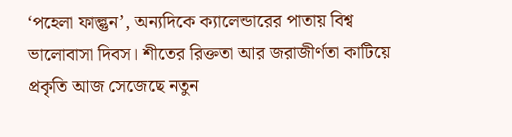‘পহেলা ফাল্গুন’, অন্যদিকে ক্যালেন্ডারের পাতায় বিশ্ব ভালোবাসা দিবস। শীতের রিক্ততা আর জরাজীর্ণতা কাটিয়ে প্রকৃতি আজ সেজেছে নতুন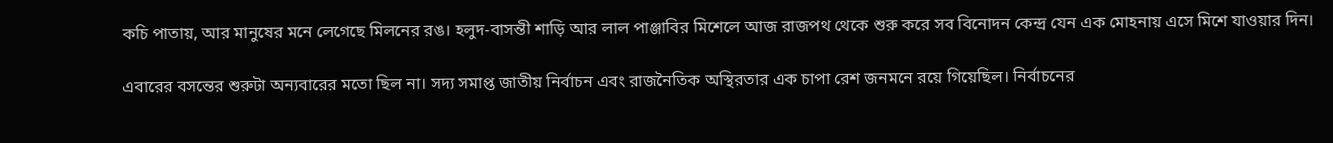কচি পাতায়, আর মানুষের মনে লেগেছে মিলনের রঙ। হলুদ-বাসন্তী শাড়ি আর লাল পাঞ্জাবির মিশেলে আজ রাজপথ থেকে শুরু করে সব বিনোদন কেন্দ্র যেন এক মোহনায় এসে মিশে যাওয়ার দিন।

এবারের বসন্তের শুরুটা অন্যবারের মতো ছিল না। সদ্য সমাপ্ত জাতীয় নির্বাচন এবং রাজনৈতিক অস্থিরতার এক চাপা রেশ জনমনে রয়ে গিয়েছিল। নির্বাচনের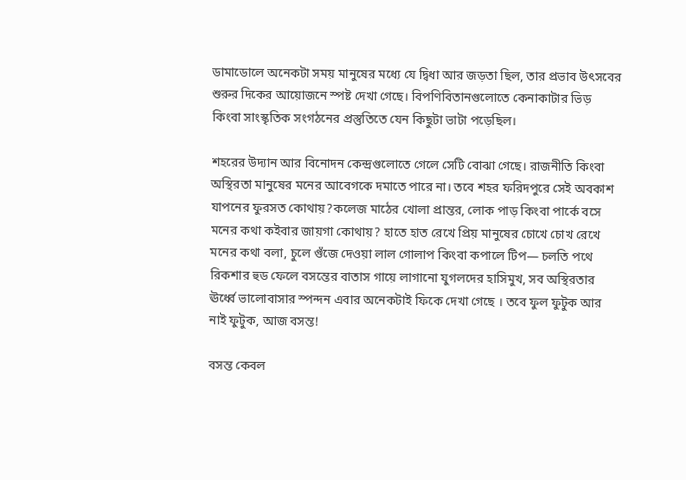ডামাডোলে অনেকটা সময় মানুষের মধ্যে যে দ্বিধা আর জড়তা ছিল, তার প্রভাব উৎসবের শুরুর দিকের আয়োজনে স্পষ্ট দেখা গেছে। বিপণিবিতানগুলোতে কেনাকাটার ভিড় কিংবা সাংস্কৃতিক সংগঠনের প্রস্তুতিতে যেন কিছুটা ভাটা পড়েছিল।

শহরের উদ্যান আর বিনোদন কেন্দ্রগুলোতে গেলে সেটি বোঝা গেছে। রাজনীতি কিংবা অস্থিরতা মানুষের মনের আবেগকে দমাতে পারে না। তবে শহর ফরিদপুরে সেই অবকাশ যাপনের ফুরসত কোথায়?কলেজ মাঠের খোলা প্রান্তর, লোক পাড় কিংবা পার্কে বসে মনের কথা কইবার জায়গা কোথায়? হাতে হাত রেখে প্রিয় মানুষের চোখে চোখ রেখে মনের কথা বলা, চুলে গুঁজে দেওয়া লাল গোলাপ কিংবা কপালে টিপ— চলতি পথে রিকশার হুড ফেলে বসন্তের বাতাস গায়ে লাগানো যুগলদের হাসিমুখ, সব অস্থিরতার ঊর্ধ্বে ভালোবাসার স্পন্দন এবার অনেকটাই ফিকে দেখা গেছে । তবে ফুল ফুটুক আর নাই ফুটুক, আজ বসন্ত!

বসন্ত কেবল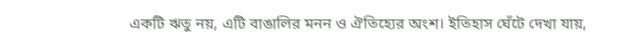একটি ঋতু নয়, এটি বাঙালির মনন ও ঐতিহ্যের অংশ। ইতিহাস ঘেঁটে দেখা যায়,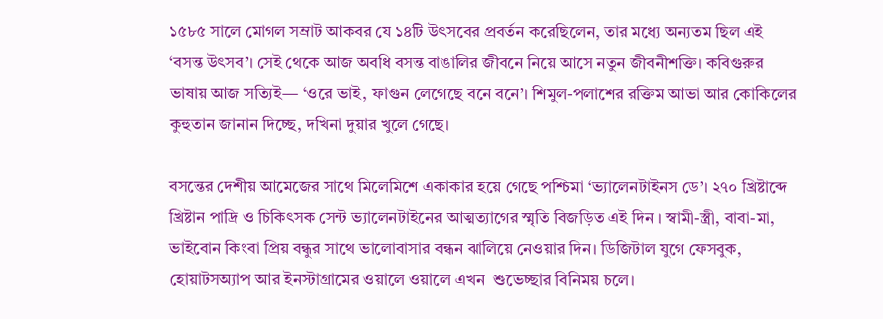১৫৮৫ সালে মোগল সম্রাট আকবর যে ১৪টি উৎসবের প্রবর্তন করেছিলেন, তার মধ্যে অন্যতম ছিল এই ‘বসন্ত উৎসব’। সেই থেকে আজ অবধি বসন্ত বাঙালির জীবনে নিয়ে আসে নতুন জীবনীশক্তি। কবিগুরুর ভাষায় আজ সত্যিই— ‘ওরে ভাই, ফাগুন লেগেছে বনে বনে’। শিমুল-পলাশের রক্তিম আভা আর কোকিলের কুহুতান জানান দিচ্ছে, দখিনা দুয়ার খুলে গেছে।

বসন্তের দেশীয় আমেজের সাথে মিলেমিশে একাকার হয়ে গেছে পশ্চিমা ‘ভ্যালেনটাইনস ডে’। ২৭০ খ্রিষ্টাব্দে খ্রিষ্টান পাদ্রি ও চিকিৎসক সেন্ট ভ্যালেনটাইনের আত্মত্যাগের স্মৃতি বিজড়িত এই দিন । স্বামী-স্ত্রী, বাবা-মা, ভাইবোন কিংবা প্রিয় বন্ধুর সাথে ভালোবাসার বন্ধন ঝালিয়ে নেওয়ার দিন। ডিজিটাল যুগে ফেসবুক, হোয়াটসঅ্যাপ আর ইনস্টাগ্রামের ওয়ালে ওয়ালে এখন  শুভেচ্ছার বিনিময় চলে।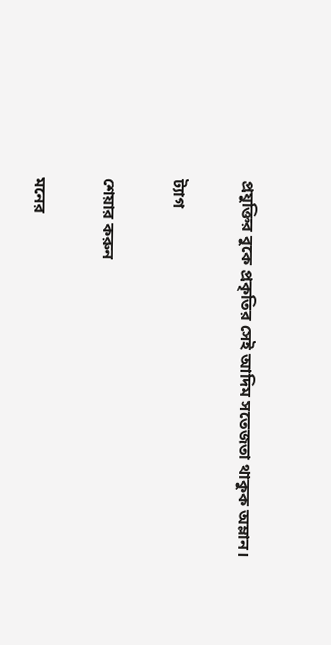প্রযুক্তির বুকে প্রকৃতির সেই আদিম সতেজতা থাকুক অম্লান।

ট্যাগ

শেয়ার করুন

মনের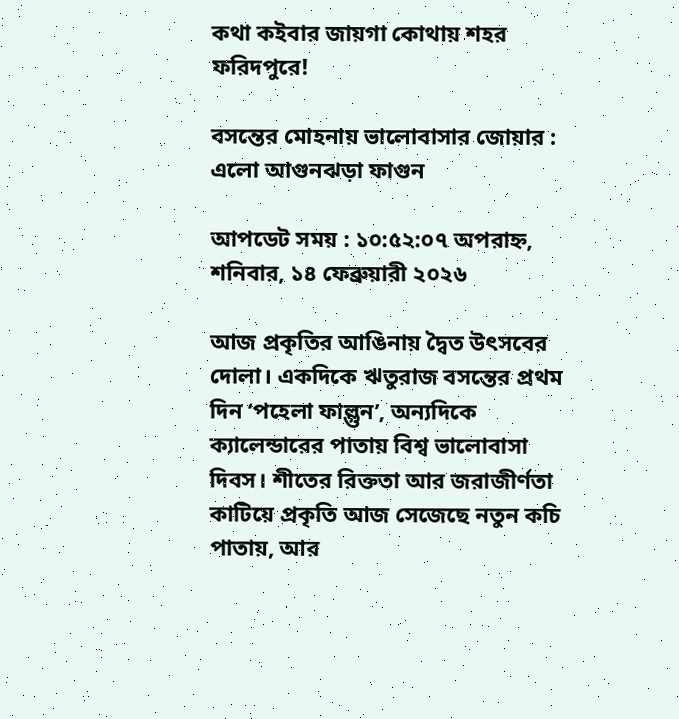কথা কইবার জায়গা কোথায় শহর ফরিদপুরে!

বসন্তের মোহনায় ভালোবাসার জোয়ার : এলো আগুনঝড়া ফাগুন

আপডেট সময় : ১০:৫২:০৭ অপরাহ্ন, শনিবার, ১৪ ফেব্রুয়ারী ২০২৬

আজ প্রকৃতির আঙিনায় দ্বৈত উৎসবের দোলা। একদিকে ঋতুরাজ বসন্তের প্রথম দিন ‘পহেলা ফাল্গুন’, অন্যদিকে ক্যালেন্ডারের পাতায় বিশ্ব ভালোবাসা দিবস। শীতের রিক্ততা আর জরাজীর্ণতা কাটিয়ে প্রকৃতি আজ সেজেছে নতুন কচি পাতায়, আর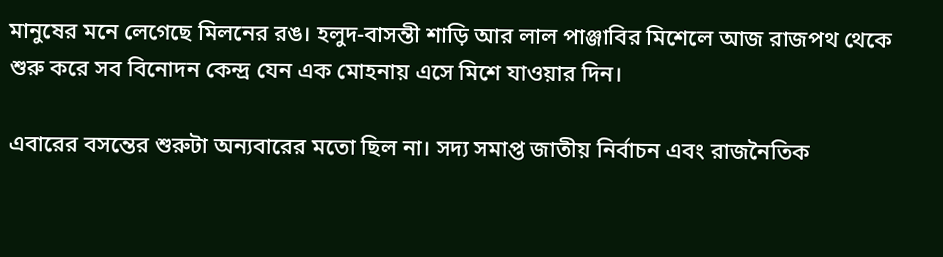মানুষের মনে লেগেছে মিলনের রঙ। হলুদ-বাসন্তী শাড়ি আর লাল পাঞ্জাবির মিশেলে আজ রাজপথ থেকে শুরু করে সব বিনোদন কেন্দ্র যেন এক মোহনায় এসে মিশে যাওয়ার দিন।

এবারের বসন্তের শুরুটা অন্যবারের মতো ছিল না। সদ্য সমাপ্ত জাতীয় নির্বাচন এবং রাজনৈতিক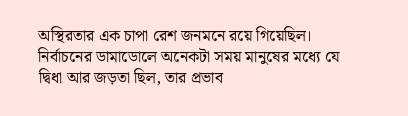অস্থিরতার এক চাপা রেশ জনমনে রয়ে গিয়েছিল। নির্বাচনের ডামাডোলে অনেকটা সময় মানুষের মধ্যে যে দ্বিধা আর জড়তা ছিল, তার প্রভাব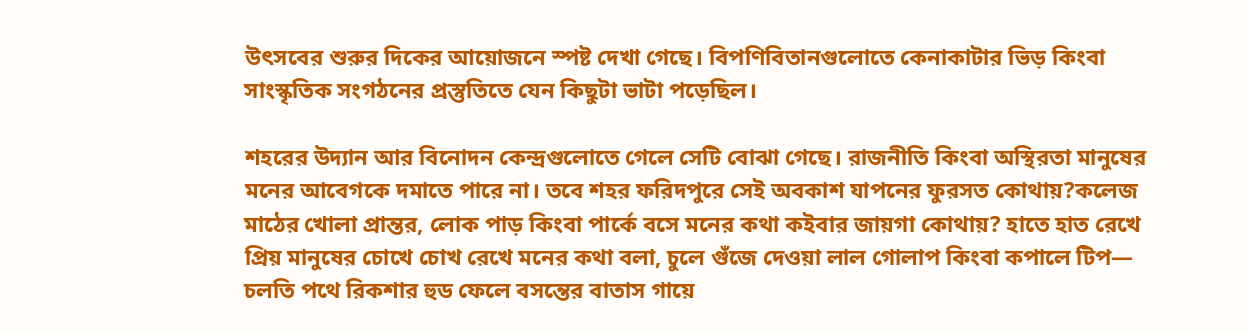উৎসবের শুরুর দিকের আয়োজনে স্পষ্ট দেখা গেছে। বিপণিবিতানগুলোতে কেনাকাটার ভিড় কিংবা সাংস্কৃতিক সংগঠনের প্রস্তুতিতে যেন কিছুটা ভাটা পড়েছিল।

শহরের উদ্যান আর বিনোদন কেন্দ্রগুলোতে গেলে সেটি বোঝা গেছে। রাজনীতি কিংবা অস্থিরতা মানুষের মনের আবেগকে দমাতে পারে না। তবে শহর ফরিদপুরে সেই অবকাশ যাপনের ফুরসত কোথায়?কলেজ মাঠের খোলা প্রান্তর, লোক পাড় কিংবা পার্কে বসে মনের কথা কইবার জায়গা কোথায়? হাতে হাত রেখে প্রিয় মানুষের চোখে চোখ রেখে মনের কথা বলা, চুলে গুঁজে দেওয়া লাল গোলাপ কিংবা কপালে টিপ— চলতি পথে রিকশার হুড ফেলে বসন্তের বাতাস গায়ে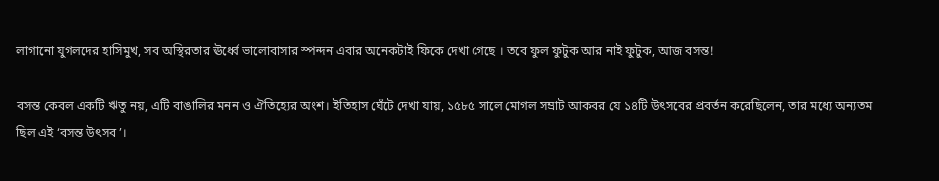লাগানো যুগলদের হাসিমুখ, সব অস্থিরতার ঊর্ধ্বে ভালোবাসার স্পন্দন এবার অনেকটাই ফিকে দেখা গেছে । তবে ফুল ফুটুক আর নাই ফুটুক, আজ বসন্ত!

বসন্ত কেবল একটি ঋতু নয়, এটি বাঙালির মনন ও ঐতিহ্যের অংশ। ইতিহাস ঘেঁটে দেখা যায়, ১৫৮৫ সালে মোগল সম্রাট আকবর যে ১৪টি উৎসবের প্রবর্তন করেছিলেন, তার মধ্যে অন্যতম ছিল এই ‘বসন্ত উৎসব’।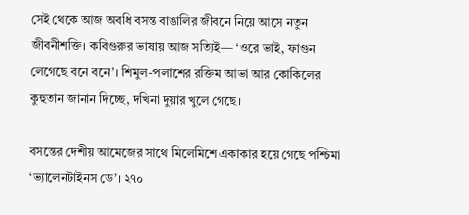সেই থেকে আজ অবধি বসন্ত বাঙালির জীবনে নিয়ে আসে নতুন জীবনীশক্তি। কবিগুরুর ভাষায় আজ সত্যিই— ‘ওরে ভাই, ফাগুন লেগেছে বনে বনে’। শিমুল-পলাশের রক্তিম আভা আর কোকিলের কুহুতান জানান দিচ্ছে, দখিনা দুয়ার খুলে গেছে।

বসন্তের দেশীয় আমেজের সাথে মিলেমিশে একাকার হয়ে গেছে পশ্চিমা ‘ভ্যালেনটাইনস ডে’। ২৭০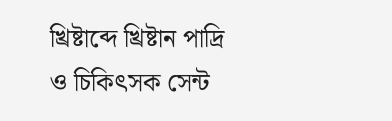খ্রিষ্টাব্দে খ্রিষ্টান পাদ্রি ও চিকিৎসক সেন্ট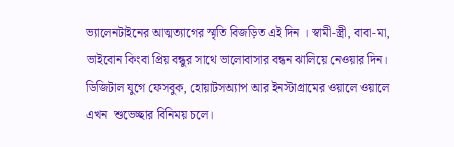ভ্যালেনটাইনের আত্মত্যাগের স্মৃতি বিজড়িত এই দিন । স্বামী-স্ত্রী, বাবা-মা, ভাইবোন কিংবা প্রিয় বন্ধুর সাথে ভালোবাসার বন্ধন ঝালিয়ে নেওয়ার দিন। ডিজিটাল যুগে ফেসবুক, হোয়াটসঅ্যাপ আর ইনস্টাগ্রামের ওয়ালে ওয়ালে এখন  শুভেচ্ছার বিনিময় চলে।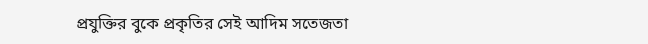প্রযুক্তির বুকে প্রকৃতির সেই আদিম সতেজতা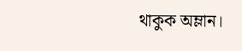থাকুক অম্লান।